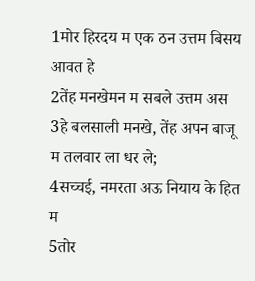1मोर हिरदय म एक ठन उत्तम बिसय आवत हे
2तेंह मनखेमन म सबले उत्तम अस
3हे बलसाली मनखे, तेंह अपन बाजू म तलवार ला धर ले;
4सच्चई, नमरता अऊ नियाय के हित म
5तोर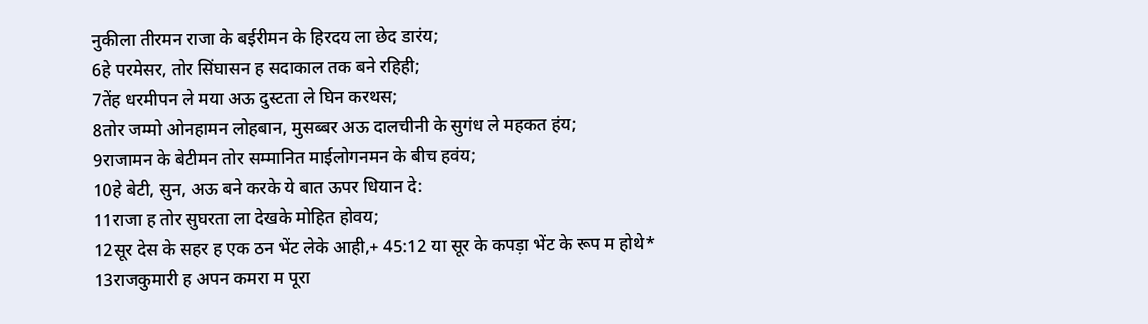नुकीला तीरमन राजा के बईरीमन के हिरदय ला छेद डारंय;
6हे परमेसर, तोर सिंघासन ह सदाकाल तक बने रहिही;
7तेंह धरमीपन ले मया अऊ दुस्टता ले घिन करथस;
8तोर जम्मो ओनहामन लोहबान, मुसब्बर अऊ दालचीनी के सुगंध ले महकत हंय;
9राजामन के बेटीमन तोर सम्मानित माईलोगनमन के बीच हवंय;
10हे बेटी, सुन, अऊ बने करके ये बात ऊपर धियान दे:
11राजा ह तोर सुघरता ला देखके मोहित होवय;
12सूर देस के सहर ह एक ठन भेंट लेके आही,+ 45:12 या सूर के कपड़ा भेंट के रूप म होथे*
13राजकुमारी ह अपन कमरा म पूरा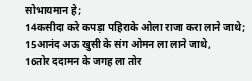सोभायमान हे;
14कसीदा करे कपड़ा पहिराके ओला राजा करा लाने जाथे;
15आनंद अऊ खुसी के संग ओमन ला लाने जाथे,
16तोर ददामन के जगह ला तोर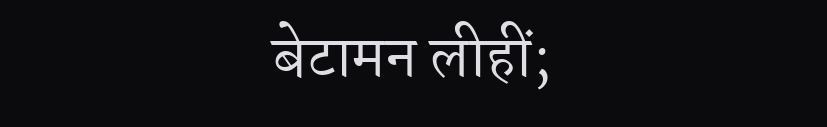बेटामन लीहीं;